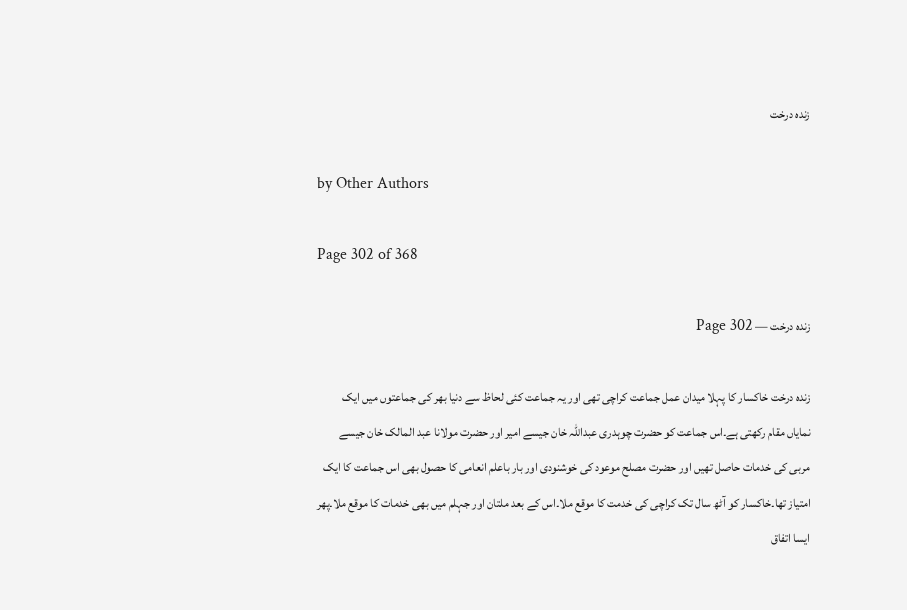زندہ درخت

by Other Authors

Page 302 of 368

زندہ درخت — Page 302

زنده درخت خاکسار کا پہلا میدان عمل جماعت کراچی تھی اور یہ جماعت کئی لحاظ سے دنیا بھر کی جماعتوں میں ایک نمایاں مقام رکھتی ہے۔اس جماعت کو حضرت چوہدری عبداللہ خان جیسے امیر اور حضرت مولانا عبد المالک خان جیسے مربی کی خدمات حاصل تھیں اور حضرت مصلح موعود کی خوشنودی اور بار باعلم انعامی کا حصول بھی اس جماعت کا ایک امتیاز تھا۔خاکسار کو آٹھ سال تک کراچی کی خدمت کا موقع ملا۔اس کے بعد ملتان اور جہلم میں بھی خدمات کا موقع ملا۔پھر ایسا اتفاق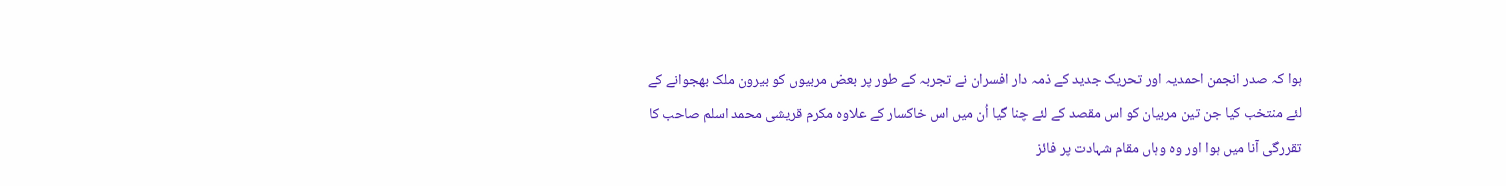ہوا کہ صدر انجمن احمدیہ اور تحریک جدید کے ذمہ دار افسران نے تجربہ کے طور پر بعض مربیوں کو بیرون ملک بھجوانے کے لئے منتخب کیا جن تین مربیان کو اس مقصد کے لئے چنا گیا اُن میں اس خاکسار کے علاوہ مکرم قریشی محمد اسلم صاحب کا تقررگی آنا میں ہوا اور وہ وہاں مقام شہادت پر فائز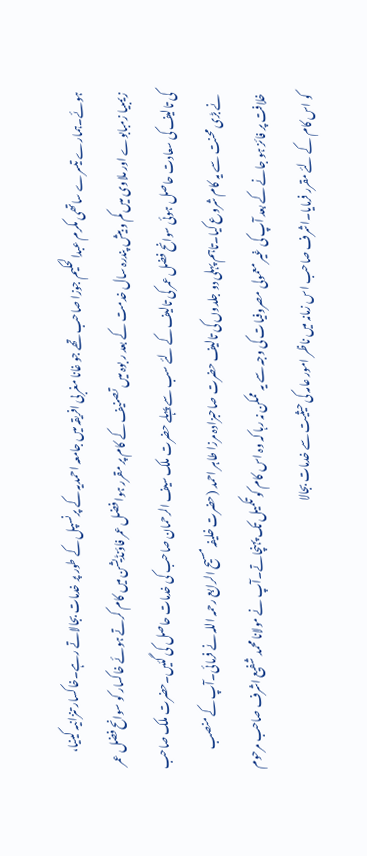ہوئے۔ہمارے تیسرے ساتھی مکرم عبدالحکیم جوزا صاحب تھے جو غانا مغربی افریقہ میں جامعہ احمدیہ کے پرنسپل کے طور پر خدمات بجالاتے رہے۔خاکسار تنزانیہ کینیا، زیمبیا زمبابوے اور ملاوی میں کم و بیش پندرہ سال خدمت کے بعد ر بوہ میں تصنیف کے کام پر مقرر ہوا فضل عمر فاؤنڈیشن میں کام کرتے ہوئے خاکسار کو سوانح فضل عمر کی تالیف کی سعادت حاصل ہوئی سوانح فضل عمر کی تالیف کے لئے سب سے پہلے حضرت ملک سیف الرحمان صاحب کی خدمات حاصل کی گئیں۔حضرت ملک صاحب نے بڑی محنت سے یہ کام شروع کیا۔تاہم پہلی دو جلدوں کی تالیف حضرت صاحبزادہ مرزا طاہر احمد (حضرت خلیفہ مسیح الرابع رحمہ اللہ نے فرمائی۔آپ کے منصب خلافت پر فائز ہو جانے کے بعد آپ کی غیر معمولی مصروفیات کی وجہ سے یہ ممکن نہ رہا کہ وہ اس کام کو تکمیل تک پہنچاتے۔آپ نے مولانا محمد شفیع اشرف صاحب مرحوم کو اس کام کے لئے مقرر فرمایا۔اشرف صاحب اس زمانہ میں ناظر امور عامہ کی حیثیت سے خدمات بجالا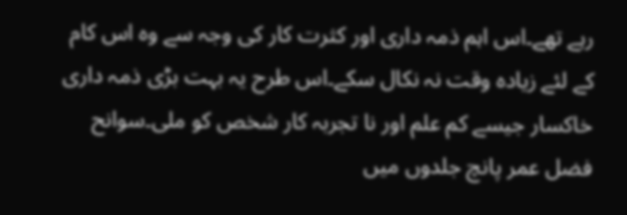رہے تھے۔اس اہم ذمہ داری اور کثرت کار کی وجہ سے وہ اس کام کے لئے زیادہ وقت نہ نکال سکے۔اس طرح یہ بہت بڑی ذمہ داری خاکسار جیسے کم علم اور نا تجربہ کار شخص کو ملی۔سوانح فضل عمر پانچ جلدوں میں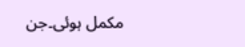مکمل ہوئی۔جن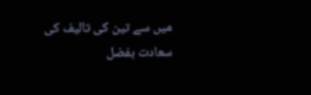میں سے تین کی تالیف کی سعادت بفضل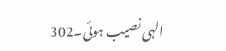الہی نصیب ہوئی۔302